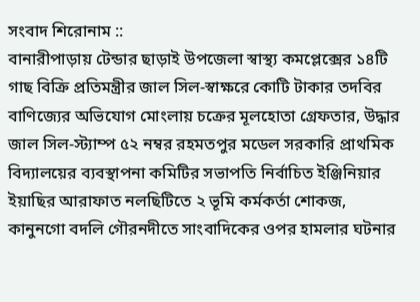সংবাদ শিরোনাম ::
বানারীপাড়ায় টেন্ডার ছাড়াই উপজেলা স্বাস্থ্য কমপ্লেক্সের ১৪টি গাছ বিক্রি প্রতিমন্ত্রীর জাল সিল-স্বাক্ষরে কোটি টাকার তদবির বাণিজ্যের অভিযোগ মোংলায় চক্রের মূলহোতা গ্রেফতার, উদ্ধার জাল সিল-স্ট্যাম্প ৫২ নম্বর রহমতপুর মডেল সরকারি প্রাথমিক বিদ্যালয়ের ব্যবস্থাপনা কমিটির সভাপতি নির্বাচিত ইঞ্জিনিয়ার ইয়াছির আরাফাত নলছিটিতে ২ ভূমি কর্মকর্তা শোকজ, কানুনগো বদলি গৌরনদীতে সাংবাদিকের ওপর হামলার ঘটনার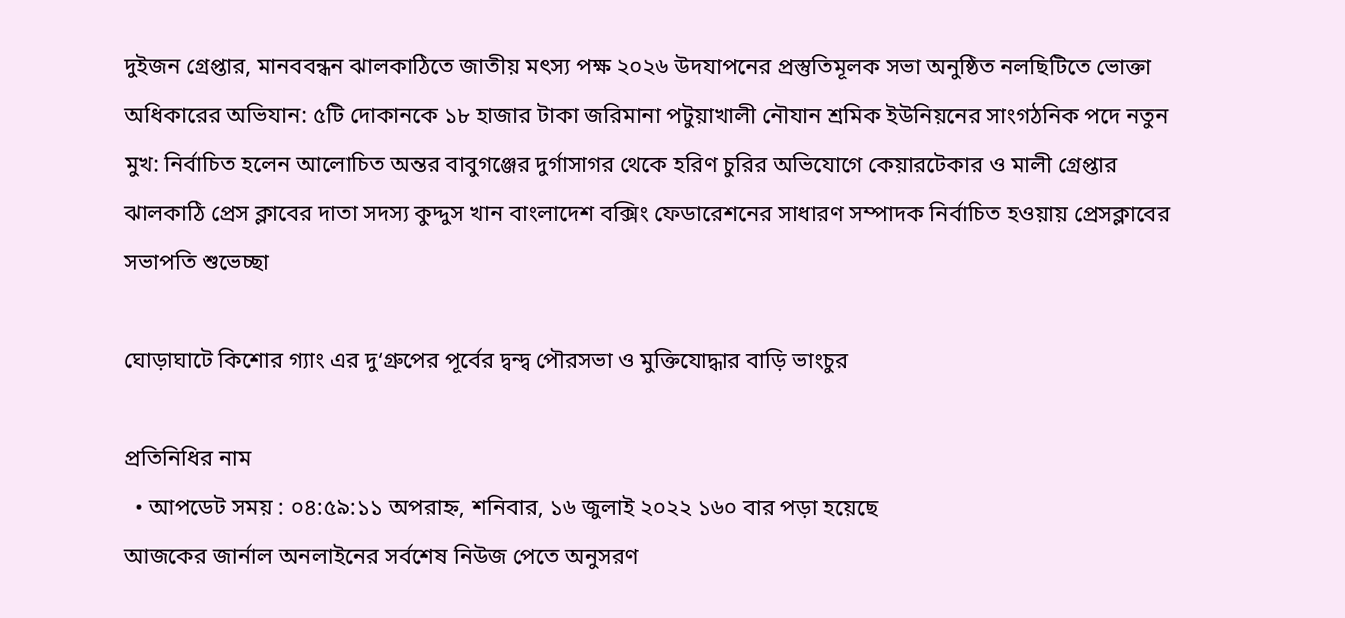দুইজন গ্রেপ্তার, মানববন্ধন ঝালকাঠিতে জাতীয় মৎস্য পক্ষ ২০২৬ উদযাপনের প্রস্তুতিমূলক সভা অনুষ্ঠিত নলছিটিতে ভোক্তা অধিকারের অভিযান: ৫টি দোকানকে ১৮ হাজার টাকা জরিমানা পটুয়াখালী নৌযান শ্রমিক ইউনিয়নের সাংগঠনিক পদে নতুন মুখ: নির্বাচিত হলেন আলোচিত অন্তর বাবুগঞ্জের দুর্গাসাগর থেকে হরিণ চুরির অভিযোগে কেয়ারটেকার ও মালী গ্রেপ্তার ঝালকাঠি প্রেস ক্লাবের দাতা সদস্য কুদ্দুস খান বাংলাদেশ বক্সিং ফেডারেশনের সাধারণ সম্পাদক নির্বাচিত হওয়ায় প্রেসক্লাবের সভাপতি শুভেচ্ছা

ঘোড়াঘাটে কিশোর গ্যাং এর দু‘গ্রুপের পূর্বের দ্বন্দ্ব পৌরসভা ও মুক্তিযোদ্ধার বাড়ি ভাংচুর

প্রতিনিধির নাম
  • আপডেট সময় : ০৪:৫৯:১১ অপরাহ্ন, শনিবার, ১৬ জুলাই ২০২২ ১৬০ বার পড়া হয়েছে
আজকের জার্নাল অনলাইনের সর্বশেষ নিউজ পেতে অনুসরণ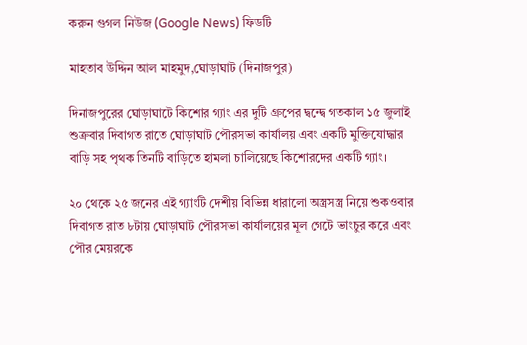করুন গুগল নিউজ (Google News) ফিডটি

মাহতাব উদ্দিন আল মাহমুদ,ঘোড়াঘাট (দিনাজপুর)

দিনাজপুরের ঘোড়াঘাটে কিশোর গ্যাং এর দুটি গ্রুপের দ্বন্দ্বে গতকাল ১৫ জুলাই শুক্রবার দিবাগত রাতে ঘোড়াঘাট পৌরসভা কার্যালয় এবং একটি মুক্তিযোদ্ধার বাড়ি সহ পৃথক তিনটি বাড়িতে হামলা চালিয়েছে কিশোরদের একটি গ্যাং।

২০ থেকে ২৫ জনের এই গ্যাংটি দেশীয় বিভিন্ন ধারালো অস্ত্রসস্ত্র নিয়ে শুকওবার দিবাগত রাত ৮টায় ঘোড়াঘাট পৌরসভা কার্যালয়ের মূল গেটে ভাংচুর করে এবং পৌর মেয়রকে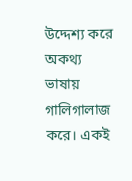উদ্দেশ্য করে অকথ্য ভাষায় গালিগালাজ করে। একই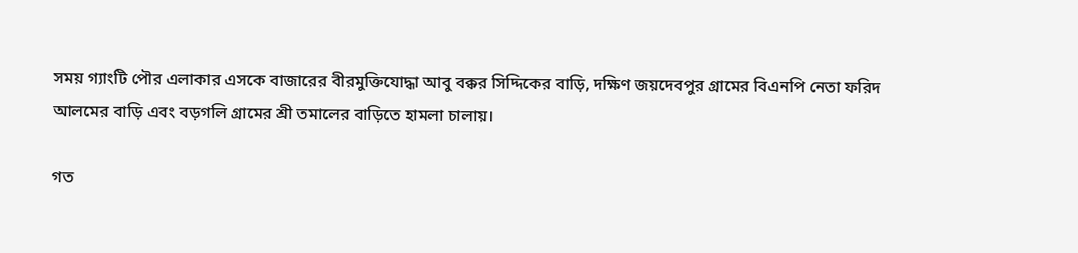সময় গ্যাংটি পৌর এলাকার এসকে বাজারের বীরমুক্তিযোদ্ধা আবু বক্কর সিদ্দিকের বাড়ি, দক্ষিণ জয়দেবপুর গ্রামের বিএনপি নেতা ফরিদ আলমের বাড়ি এবং বড়গলি গ্রামের শ্রী তমালের বাড়িতে হামলা চালায়।

গত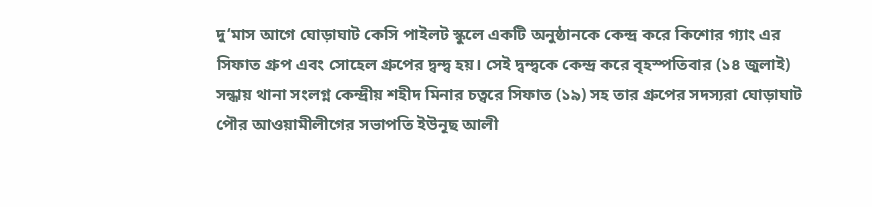দু‘মাস আগে ঘোড়াঘাট কেসি পাইলট স্কুলে একটি অনুষ্ঠানকে কেন্দ্র করে কিশোর গ্যাং এর সিফাত গ্রুপ এবং সোহেল গ্রুপের দ্বন্দ্ব হয়। সেই দ্বন্দ্বকে কেন্দ্র করে বৃহস্পতিবার (১৪ জুলাই) সন্ধায় থানা সংলগ্ন কেন্দ্রীয় শহীদ মিনার চত্বরে সিফাত (১৯) সহ তার গ্রুপের সদস্যরা ঘোড়াঘাট পৌর আওয়ামীলীগের সভাপতি ইউনূছ আলী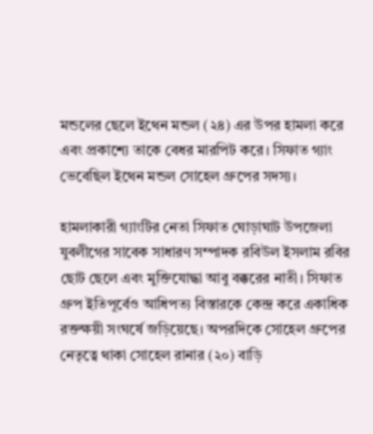মন্ডলের ছেলে ইথেন মন্ডল (২৪) এর উপর হামলা করে এবং প্রকাশ্যে তাকে বেধর মারপিট করে। সিফাত গ্যাং ভেবেছিল ইথেন মন্ডল সোহেল গ্রুপের সদস্য।

হামলাকারী গ্যাংটির নেতা সিফাত ঘোড়াঘাট উপজেলা যুবলীগের সাবেক সাধারণ সম্পাদক রবিউল ইসলাম রবির ছোট ছেলে এবং মুক্তিযোদ্ধা আবু বক্করের নাতী। সিফাত গ্রুপ ইতিপূর্বেও আধিপত্য বিস্তারকে কেন্দ্র করে একাধিক রক্তক্ষয়ী সংঘর্ষে জড়িয়েছে। অপরদিকে সোহেল গ্রুপের নেতৃত্বে থাকা সোহেল রানার (২০) বাড়ি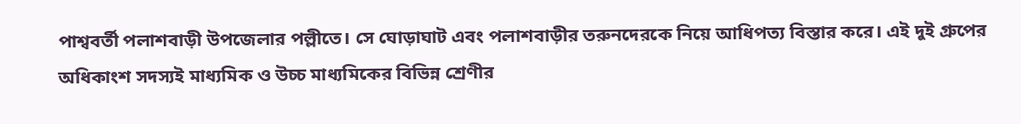পাশ্ববর্তী পলাশবাড়ী উপজেলার পল্লীতে। সে ঘোড়াঘাট এবং পলাশবাড়ীর তরুনদেরকে নিয়ে আধিপত্য বিস্তার করে। এই দুই গ্রুপের অধিকাংশ সদস্যই মাধ্যমিক ও উচ্চ মাধ্যমিকের বিভিন্ন শ্রেণীর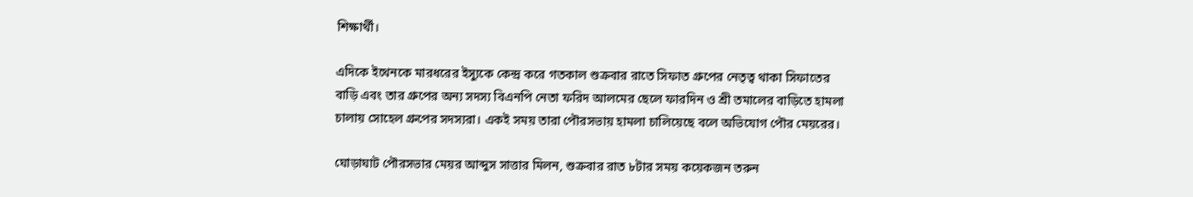শিক্ষার্থী।

এদিকে ইথেনকে মারধরের ইস্যুকে কেন্দ্র করে গতকাল শুক্রবার রাতে সিফাত গ্রুপের নেতৃত্ব থাকা সিফাতের বাড়ি এবং তার গ্রুপের অন্য সদস্য বিএনপি নেতা ফরিদ আলমের ছেলে ফারদিন ও শ্রী তমালের বাড়িতে হামলা চালায় সোহেল গ্রুপের সদস্যরা। একই সময় তারা পৌরসভায় হামলা চালিয়েছে বলে অভিযোগ পৌর মেয়রের।

ঘোড়াঘাট পৌরসভার মেয়র আব্দুস সাত্তার মিলন, শুক্রবার রাত ৮টার সময় কয়েকজন তরুন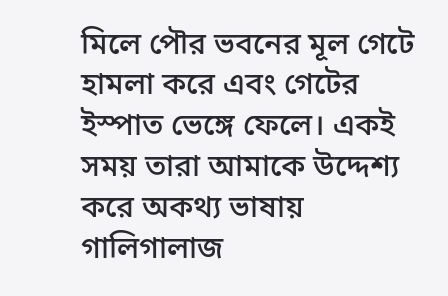মিলে পৌর ভবনের মূল গেটে হামলা করে এবং গেটের ইস্পাত ভেঙ্গে ফেলে। একই সময় তারা আমাকে উদ্দেশ্য করে অকথ্য ভাষায় গালিগালাজ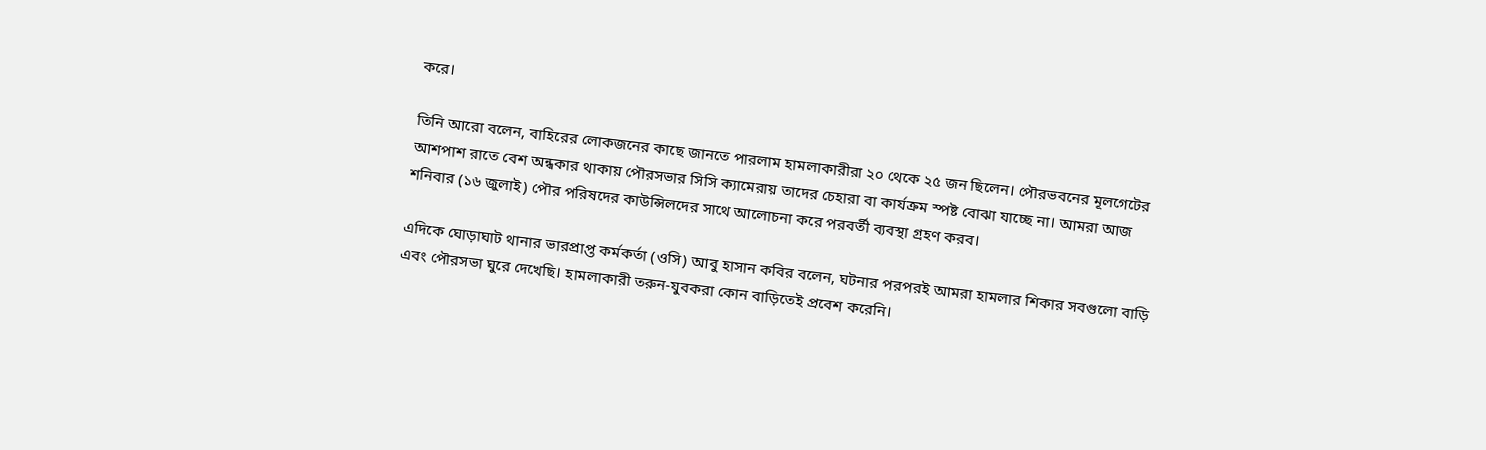করে।

তিনি আরো বলেন, বাহিরের লোকজনের কাছে জানতে পারলাম হামলাকারীরা ২০ থেকে ২৫ জন ছিলেন। পৌরভবনের মূলগেটের আশপাশ রাতে বেশ অন্ধকার থাকায় পৌরসভার সিসি ক্যামেরায় তাদের চেহারা বা কার্যক্রম স্পষ্ট বোঝা যাচ্ছে না। আমরা আজ শনিবার (১৬ জুলাই) পৌর পরিষদের কাউন্সিলদের সাথে আলোচনা করে পরবর্তী ব্যবস্থা গ্রহণ করব।

এদিকে ঘোড়াঘাট থানার ভারপ্রাপ্ত কর্মকর্তা (ওসি) আবু হাসান কবির বলেন, ঘটনার পরপরই আমরা হামলার শিকার সবগুলো বাড়ি এবং পৌরসভা ঘুরে দেখেছি। হামলাকারী তরুন-যুবকরা কোন বাড়িতেই প্রবেশ করেনি।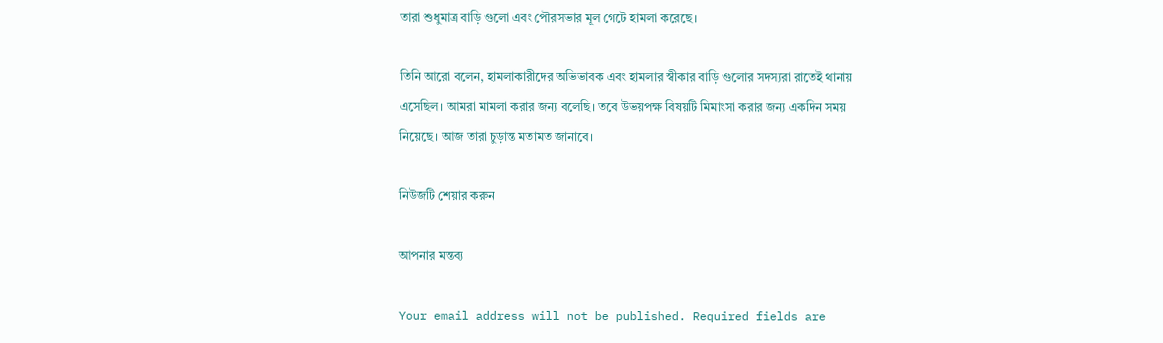তারা শুধুমাত্র বাড়ি গুলো এবং পৌরসভার মূল গেটে হামলা করেছে।

তিনি আরো বলেন, হামলাকারীদের অভিভাবক এবং হামলার স্বীকার বাড়ি গুলোর সদস্যরা রাতেই থানায় এসেছিল। আমরা মামলা করার জন্য বলেছি। তবে উভয়পক্ষ বিষয়টি মিমাংসা করার জন্য একদিন সময় নিয়েছে। আজ তারা চুড়ান্ত মতামত জানাবে।

নিউজটি শেয়ার করুন

আপনার মন্তব্য

Your email address will not be published. Required fields are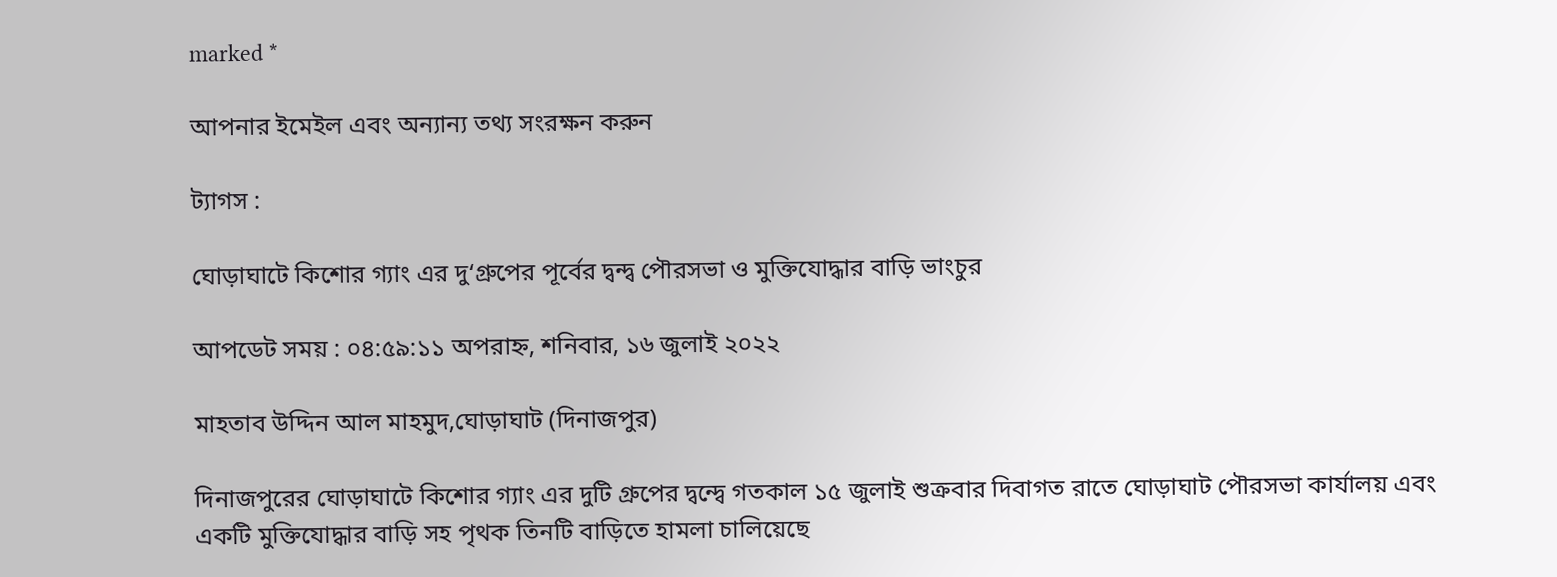marked *

আপনার ইমেইল এবং অন্যান্য তথ্য সংরক্ষন করুন

ট্যাগস :

ঘোড়াঘাটে কিশোর গ্যাং এর দু‘গ্রুপের পূর্বের দ্বন্দ্ব পৌরসভা ও মুক্তিযোদ্ধার বাড়ি ভাংচুর

আপডেট সময় : ০৪:৫৯:১১ অপরাহ্ন, শনিবার, ১৬ জুলাই ২০২২

মাহতাব উদ্দিন আল মাহমুদ,ঘোড়াঘাট (দিনাজপুর)

দিনাজপুরের ঘোড়াঘাটে কিশোর গ্যাং এর দুটি গ্রুপের দ্বন্দ্বে গতকাল ১৫ জুলাই শুক্রবার দিবাগত রাতে ঘোড়াঘাট পৌরসভা কার্যালয় এবং একটি মুক্তিযোদ্ধার বাড়ি সহ পৃথক তিনটি বাড়িতে হামলা চালিয়েছে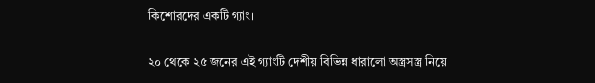কিশোরদের একটি গ্যাং।

২০ থেকে ২৫ জনের এই গ্যাংটি দেশীয় বিভিন্ন ধারালো অস্ত্রসস্ত্র নিয়ে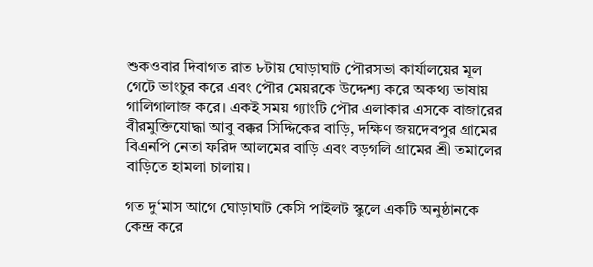শুকওবার দিবাগত রাত ৮টায় ঘোড়াঘাট পৌরসভা কার্যালয়ের মূল গেটে ভাংচুর করে এবং পৌর মেয়রকে উদ্দেশ্য করে অকথ্য ভাষায় গালিগালাজ করে। একই সময় গ্যাংটি পৌর এলাকার এসকে বাজারের বীরমুক্তিযোদ্ধা আবু বক্কর সিদ্দিকের বাড়ি, দক্ষিণ জয়দেবপুর গ্রামের বিএনপি নেতা ফরিদ আলমের বাড়ি এবং বড়গলি গ্রামের শ্রী তমালের বাড়িতে হামলা চালায়।

গত দু‘মাস আগে ঘোড়াঘাট কেসি পাইলট স্কুলে একটি অনুষ্ঠানকে কেন্দ্র করে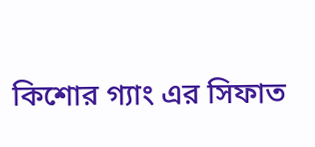কিশোর গ্যাং এর সিফাত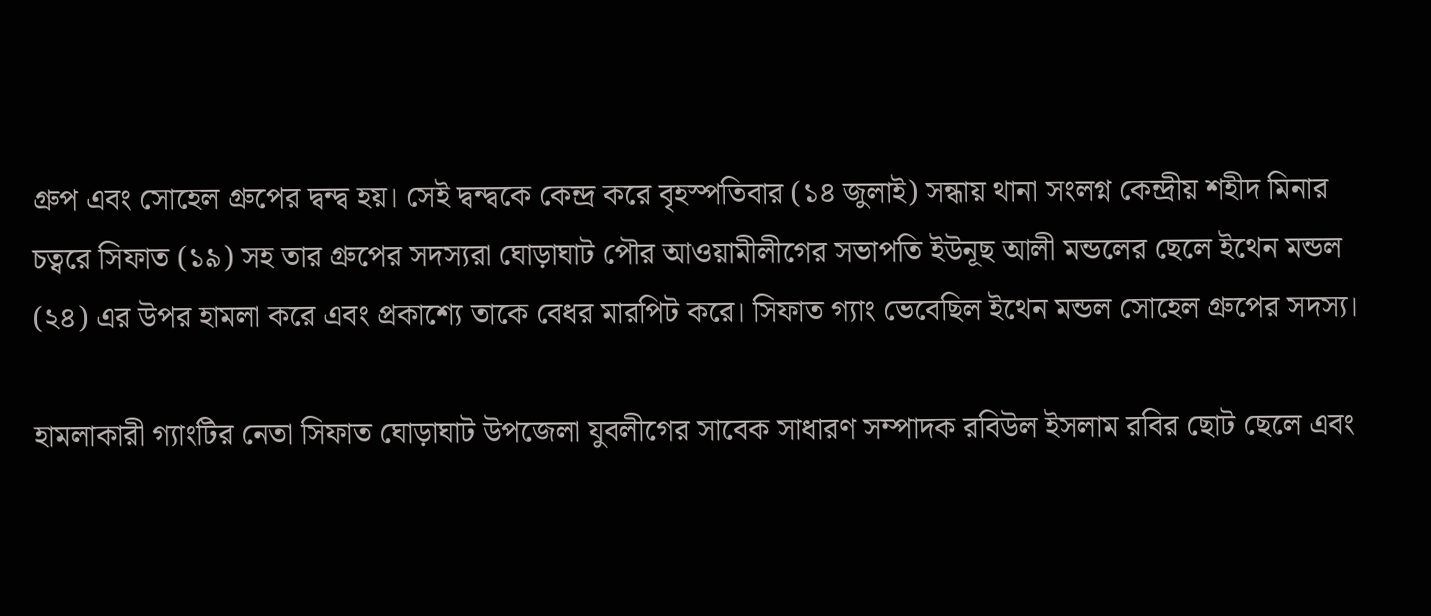গ্রুপ এবং সোহেল গ্রুপের দ্বন্দ্ব হয়। সেই দ্বন্দ্বকে কেন্দ্র করে বৃহস্পতিবার (১৪ জুলাই) সন্ধায় থানা সংলগ্ন কেন্দ্রীয় শহীদ মিনার চত্বরে সিফাত (১৯) সহ তার গ্রুপের সদস্যরা ঘোড়াঘাট পৌর আওয়ামীলীগের সভাপতি ইউনূছ আলী মন্ডলের ছেলে ইথেন মন্ডল (২৪) এর উপর হামলা করে এবং প্রকাশ্যে তাকে বেধর মারপিট করে। সিফাত গ্যাং ভেবেছিল ইথেন মন্ডল সোহেল গ্রুপের সদস্য।

হামলাকারী গ্যাংটির নেতা সিফাত ঘোড়াঘাট উপজেলা যুবলীগের সাবেক সাধারণ সম্পাদক রবিউল ইসলাম রবির ছোট ছেলে এবং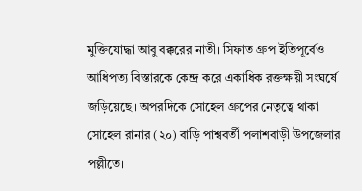মুক্তিযোদ্ধা আবু বক্করের নাতী। সিফাত গ্রুপ ইতিপূর্বেও আধিপত্য বিস্তারকে কেন্দ্র করে একাধিক রক্তক্ষয়ী সংঘর্ষে জড়িয়েছে। অপরদিকে সোহেল গ্রুপের নেতৃত্বে থাকা সোহেল রানার (২০) বাড়ি পাশ্ববর্তী পলাশবাড়ী উপজেলার পল্লীতে।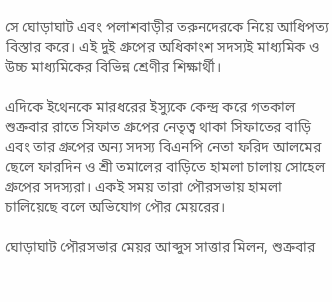সে ঘোড়াঘাট এবং পলাশবাড়ীর তরুনদেরকে নিয়ে আধিপত্য বিস্তার করে। এই দুই গ্রুপের অধিকাংশ সদস্যই মাধ্যমিক ও উচ্চ মাধ্যমিকের বিভিন্ন শ্রেণীর শিক্ষার্থী।

এদিকে ইথেনকে মারধরের ইস্যুকে কেন্দ্র করে গতকাল শুক্রবার রাতে সিফাত গ্রুপের নেতৃত্ব থাকা সিফাতের বাড়ি এবং তার গ্রুপের অন্য সদস্য বিএনপি নেতা ফরিদ আলমের ছেলে ফারদিন ও শ্রী তমালের বাড়িতে হামলা চালায় সোহেল গ্রুপের সদস্যরা। একই সময় তারা পৌরসভায় হামলা চালিয়েছে বলে অভিযোগ পৌর মেয়রের।

ঘোড়াঘাট পৌরসভার মেয়র আব্দুস সাত্তার মিলন, শুক্রবার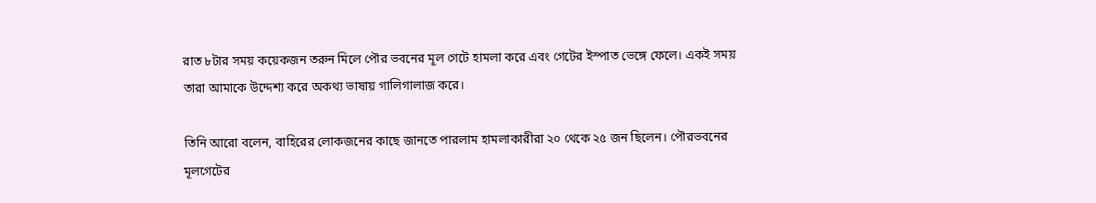রাত ৮টার সময় কয়েকজন তরুন মিলে পৌর ভবনের মূল গেটে হামলা করে এবং গেটের ইস্পাত ভেঙ্গে ফেলে। একই সময় তারা আমাকে উদ্দেশ্য করে অকথ্য ভাষায় গালিগালাজ করে।

তিনি আরো বলেন, বাহিরের লোকজনের কাছে জানতে পারলাম হামলাকারীরা ২০ থেকে ২৫ জন ছিলেন। পৌরভবনের মূলগেটের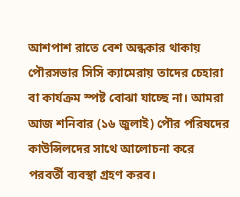আশপাশ রাতে বেশ অন্ধকার থাকায় পৌরসভার সিসি ক্যামেরায় তাদের চেহারা বা কার্যক্রম স্পষ্ট বোঝা যাচ্ছে না। আমরা আজ শনিবার (১৬ জুলাই) পৌর পরিষদের কাউন্সিলদের সাথে আলোচনা করে পরবর্তী ব্যবস্থা গ্রহণ করব।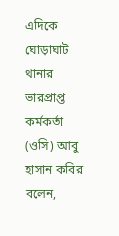এদিকে ঘোড়াঘাট থানার ভারপ্রাপ্ত কর্মকর্তা (ওসি) আবু হাসান কবির বলেন,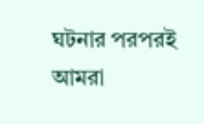ঘটনার পরপরই আমরা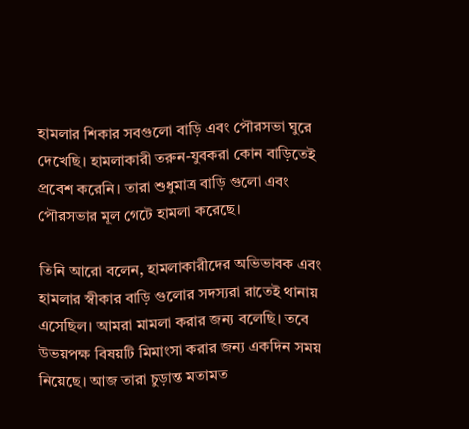হামলার শিকার সবগুলো বাড়ি এবং পৌরসভা ঘুরে দেখেছি। হামলাকারী তরুন-যুবকরা কোন বাড়িতেই প্রবেশ করেনি। তারা শুধুমাত্র বাড়ি গুলো এবং পৌরসভার মূল গেটে হামলা করেছে।

তিনি আরো বলেন, হামলাকারীদের অভিভাবক এবং হামলার স্বীকার বাড়ি গুলোর সদস্যরা রাতেই থানায় এসেছিল। আমরা মামলা করার জন্য বলেছি। তবে উভয়পক্ষ বিষয়টি মিমাংসা করার জন্য একদিন সময় নিয়েছে। আজ তারা চুড়ান্ত মতামত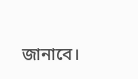জানাবে।